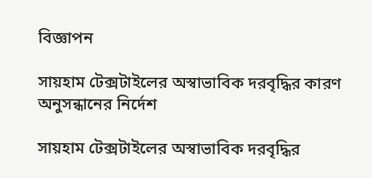বিজ্ঞাপন

সায়হাম টেক্সটাইলের অস্বাভাবিক দরবৃদ্ধির কারণ অনুসন্ধানের নির্দেশ

সায়হাম টেক্সটাইলের অস্বাভাবিক দরবৃদ্ধির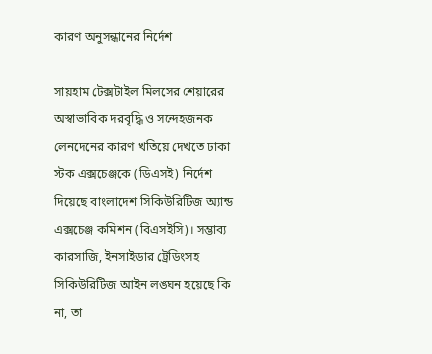কারণ অনুসন্ধানের নির্দেশ

সায়হাম টেক্সটাইল মিলসের শেয়ারের অস্বাভাবিক দরবৃদ্ধি ও সন্দেহজনক লেনদেনের কারণ খতিয়ে দেখতে ঢাকা স্টক এক্সচেঞ্জকে (ডিএসই) নির্দেশ দিয়েছে বাংলাদেশ সিকিউরিটিজ অ্যান্ড এক্সচেঞ্জ কমিশন (বিএসইসি)। সম্ভাব্য কারসাজি, ইনসাইডার ট্রেডিংসহ সিকিউরিটিজ আইন লঙ্ঘন হয়েছে কি না, তা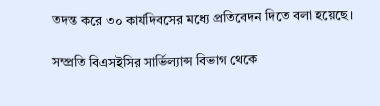তদন্ত করে ৩০ কার্যদিবসের মধ্যে প্রতিবেদন দিতে বলা হয়েছে।

সম্প্রতি বিএসইসির সার্ভিল্যান্স বিভাগ থেকে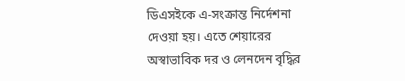ডিএসইকে এ-সংক্রান্ত নির্দেশনা দেওয়া হয়। এতে শেয়ারের অস্বাভাবিক দর ও লেনদেন বৃদ্ধির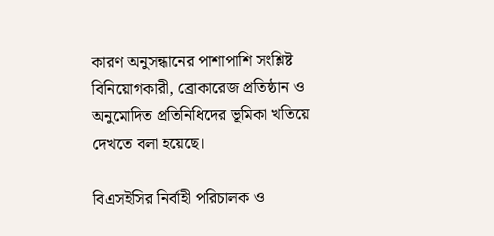কারণ অনুসন্ধানের পাশাপাশি সংশ্লিষ্ট বিনিয়োগকারী, ব্রোকারেজ প্রতিষ্ঠান ও অনুমোদিত প্রতিনিধিদের ভূমিকা খতিয়ে দেখতে বলা হয়েছে।

বিএসইসির নির্বাহী পরিচালক ও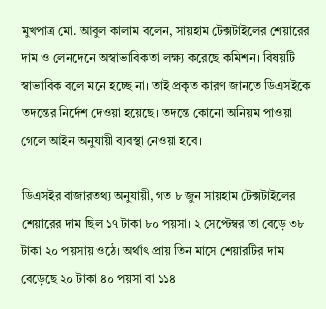মুখপাত্র মো. আবুল কালাম বলেন, সায়হাম টেক্সটাইলের শেয়ারের দাম ও লেনদেনে অস্বাভাবিকতা লক্ষ্য করেছে কমিশন। বিষয়টি স্বাভাবিক বলে মনে হচ্ছে না। তাই প্রকৃত কারণ জানতে ডিএসইকে তদন্তের নির্দেশ দেওয়া হয়েছে। তদন্তে কোনো অনিয়ম পাওয়া গেলে আইন অনুযায়ী ব্যবস্থা নেওয়া হবে।

ডিএসইর বাজারতথ্য অনুযায়ী, গত ৮ জুন সায়হাম টেক্সটাইলের শেয়ারের দাম ছিল ১৭ টাকা ৮০ পয়সা। ২ সেপ্টেম্বর তা বেড়ে ৩৮ টাকা ২০ পয়সায় ওঠে। অর্থাৎ প্রায় তিন মাসে শেয়ারটির দাম বেড়েছে ২০ টাকা ৪০ পয়সা বা ১১৪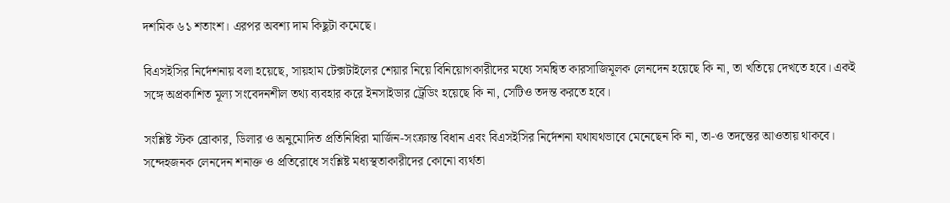দশমিক ৬১ শতাংশ। এরপর অবশ্য দাম কিছুটা কমেছে।

বিএসইসির নির্দেশনায় বলা হয়েছে, সায়হাম টেক্সটাইলের শেয়ার নিয়ে বিনিয়োগকারীদের মধ্যে সমন্বিত কারসাজিমূলক লেনদেন হয়েছে কি না, তা খতিয়ে দেখতে হবে। একই সঙ্গে অপ্রকাশিত মূল্য সংবেদনশীল তথ্য ব্যবহার করে ইনসাইডার ট্রেডিং হয়েছে কি না, সেটিও তদন্ত করতে হবে।

সংশ্লিষ্ট স্টক ব্রোকার, ডিলার ও অনুমোদিত প্রতিনিধিরা মার্জিন-সংক্রান্ত বিধান এবং বিএসইসির নির্দেশনা যথাযথভাবে মেনেছেন কি না, তা-ও তদন্তের আওতায় থাকবে। সন্দেহজনক লেনদেন শনাক্ত ও প্রতিরোধে সংশ্লিষ্ট মধ্যস্থতাকারীদের কোনো ব্যর্থতা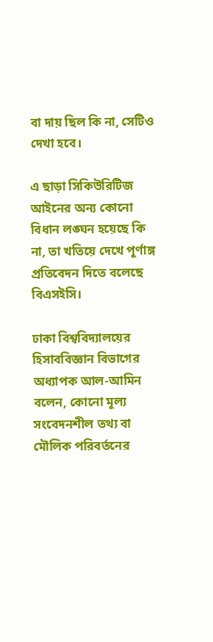বা দায় ছিল কি না, সেটিও দেখা হবে।

এ ছাড়া সিকিউরিটিজ আইনের অন্য কোনো বিধান লঙ্ঘন হয়েছে কি না, তা খতিয়ে দেখে পূর্ণাঙ্গ প্রতিবেদন দিতে বলেছে বিএসইসি।

ঢাকা বিশ্ববিদ্যালয়ের হিসাববিজ্ঞান বিভাগের অধ্যাপক আল-আমিন বলেন, কোনো মূল্য সংবেদনশীল তথ্য বা মৌলিক পরিবর্তনের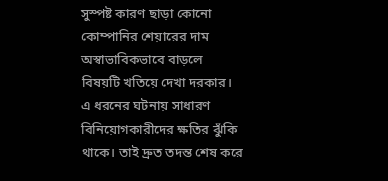সুস্পষ্ট কারণ ছাড়া কোনো কোম্পানির শেয়ারের দাম অস্বাভাবিকভাবে বাড়লে বিষয়টি খতিয়ে দেখা দরকার। এ ধরনের ঘটনায় সাধারণ বিনিয়োগকারীদের ক্ষতির ঝুঁকি থাকে। তাই দ্রুত তদন্ত শেষ করে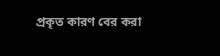প্রকৃত কারণ বের করা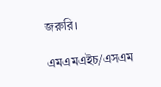জরুরি।

এমএমএইচ/এসএম